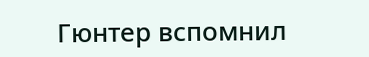Гюнтер вспомнил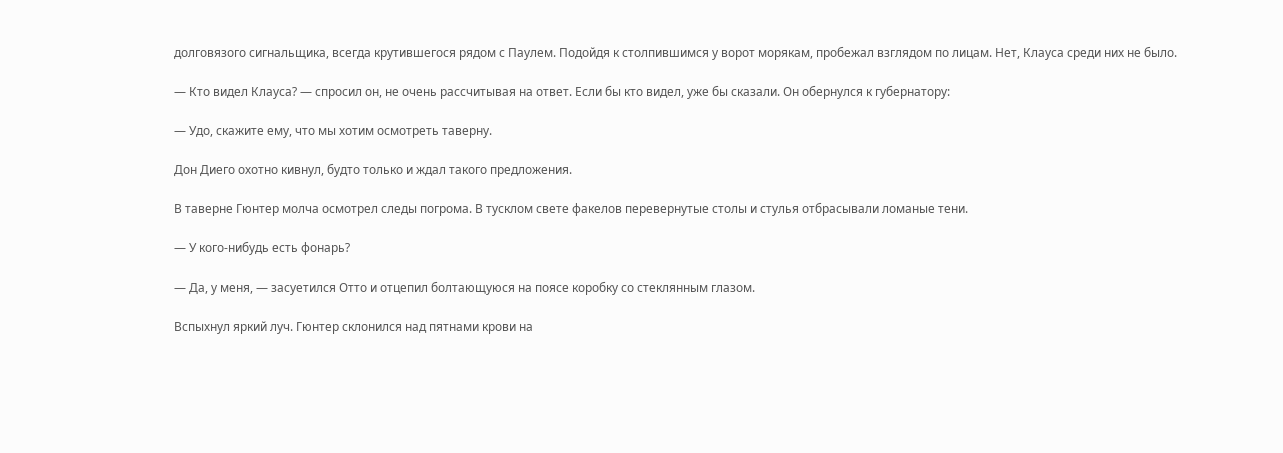долговязого сигнальщика, всегда крутившегося рядом с Паулем. Подойдя к столпившимся у ворот морякам, пробежал взглядом по лицам. Нет, Клауса среди них не было.

— Кто видел Клауса? — спросил он, не очень рассчитывая на ответ. Если бы кто видел, уже бы сказали. Он обернулся к губернатору:

— Удо, скажите ему, что мы хотим осмотреть таверну.

Дон Диего охотно кивнул, будто только и ждал такого предложения.

В таверне Гюнтер молча осмотрел следы погрома. В тусклом свете факелов перевернутые столы и стулья отбрасывали ломаные тени.

— У кого-нибудь есть фонарь?

— Да, у меня, — засуетился Отто и отцепил болтающуюся на поясе коробку со стеклянным глазом.

Вспыхнул яркий луч. Гюнтер склонился над пятнами крови на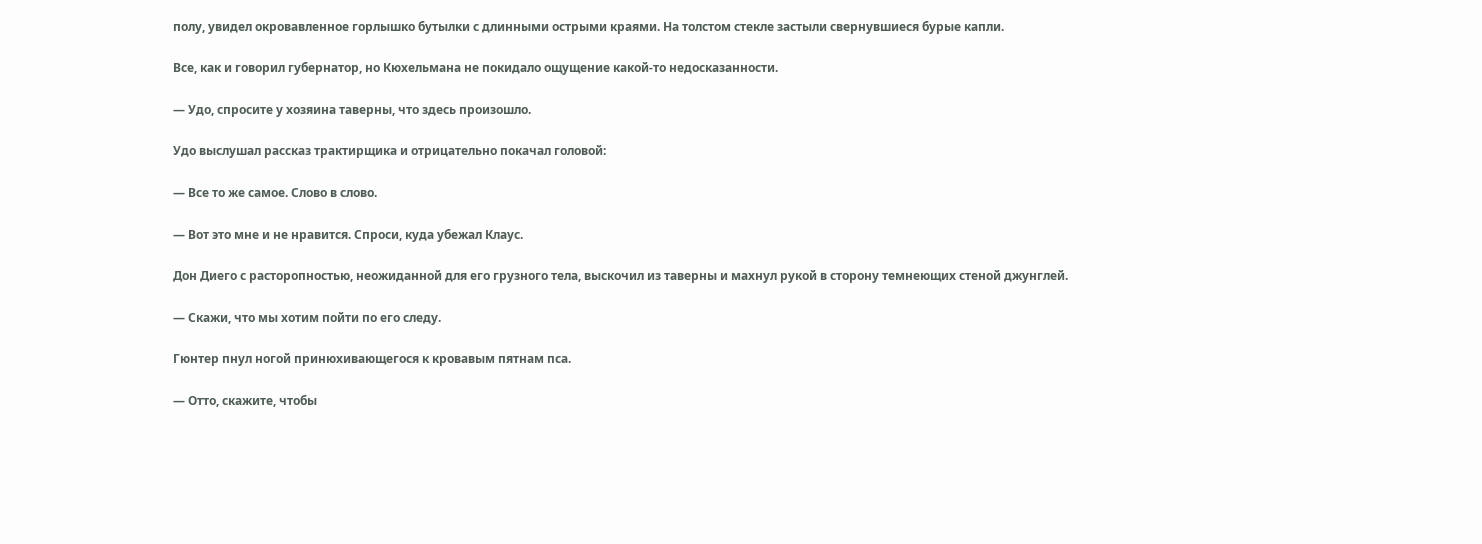полу, увидел окровавленное горлышко бутылки с длинными острыми краями. На толстом стекле застыли свернувшиеся бурые капли.

Все, как и говорил губернатор, но Кюхельмана не покидало ощущение какой-то недосказанности.

— Удо, спросите у хозяина таверны, что здесь произошло.

Удо выслушал рассказ трактирщика и отрицательно покачал головой:

— Все то же самое. Слово в слово.

— Вот это мне и не нравится. Спроси, куда убежал Клаус.

Дон Диего с расторопностью, неожиданной для его грузного тела, выскочил из таверны и махнул рукой в сторону темнеющих стеной джунглей.

— Скажи, что мы хотим пойти по его следу.

Гюнтер пнул ногой принюхивающегося к кровавым пятнам пса.

— Отто, скажите, чтобы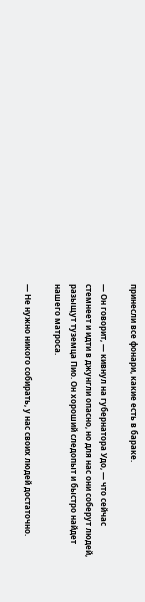принесли все фонари, какие есть в бараке.

— Он говорит, — кивнул на губернатора Удо, — что сейчас стемнеет и идти в джунгли опасно, но для нас они соберут людей, разыщут туземца Пио. Он хороший следопыт и быстро найдет нашего матроса.

— Не нужно никого собирать, у нас своих людей достаточно.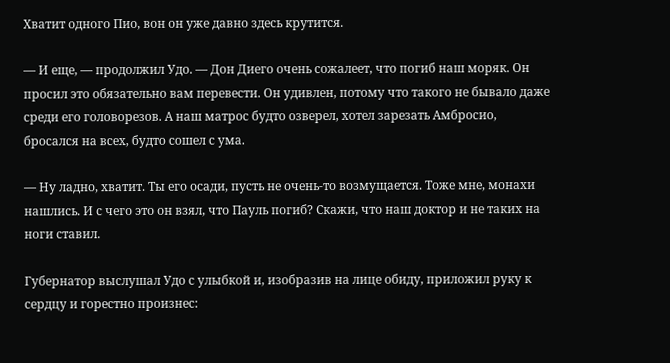Хватит одного Пио, вон он уже давно здесь крутится.

— И еще, — продолжил Удо. — Дон Диего очень сожалеет, что погиб наш моряк. Он просил это обязательно вам перевести. Он удивлен, потому что такого не бывало даже среди его головорезов. А наш матрос будто озверел, хотел зарезать Амбросио, бросался на всех, будто сошел с ума.

— Ну ладно, хватит. Ты его осади, пусть не очень-то возмущается. Тоже мне, монахи нашлись. И с чего это он взял, что Пауль погиб? Скажи, что наш доктор и не таких на ноги ставил.

Губернатор выслушал Удо с улыбкой и, изобразив на лице обиду, приложил руку к сердцу и горестно произнес: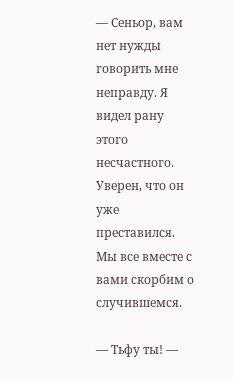— Сеньор, вам нет нужды говорить мне неправду. Я видел рану этого несчастного. Уверен, что он уже преставился. Мы все вместе с вами скорбим о случившемся.

— Тьфу ты! —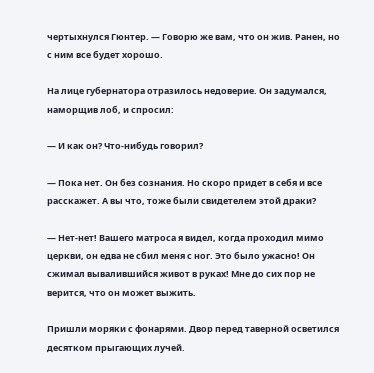чертыхнулся Гюнтер. — Говорю же вам, что он жив. Ранен, но с ним все будет хорошо.

На лице губернатора отразилось недоверие. Он задумался, наморщив лоб, и спросил:

— И как он? Что-нибудь говорил?

— Пока нет. Он без сознания. Но скоро придет в себя и все расскажет. А вы что, тоже были свидетелем этой драки?

— Нет-нет! Вашего матроса я видел, когда проходил мимо церкви, он едва не сбил меня с ног. Это было ужасно! Он сжимал вывалившийся живот в руках! Мне до сих пор не верится, что он может выжить.

Пришли моряки с фонарями. Двор перед таверной осветился десятком прыгающих лучей.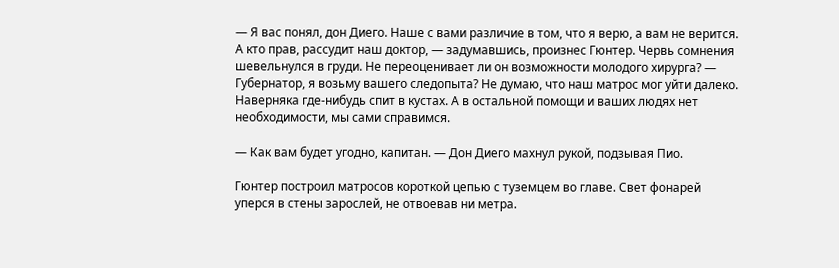— Я вас понял, дон Диего. Наше с вами различие в том, что я верю, а вам не верится. А кто прав, рассудит наш доктор, — задумавшись, произнес Гюнтер. Червь сомнения шевельнулся в груди. Не переоценивает ли он возможности молодого хирурга? — Губернатор, я возьму вашего следопыта? Не думаю, что наш матрос мог уйти далеко. Наверняка где-нибудь спит в кустах. А в остальной помощи и ваших людях нет необходимости, мы сами справимся.

— Как вам будет угодно, капитан. — Дон Диего махнул рукой, подзывая Пио.

Гюнтер построил матросов короткой цепью с туземцем во главе. Свет фонарей уперся в стены зарослей, не отвоевав ни метра.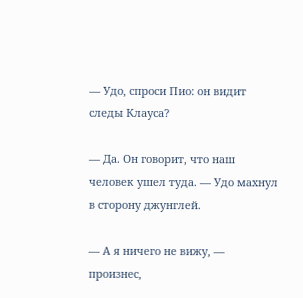— Удо, спроси Пио: он видит следы Клауса?

— Да. Он говорит, что наш человек ушел туда. — Удо махнул в сторону джунглей.

— А я ничего не вижу, — произнес,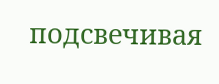подсвечивая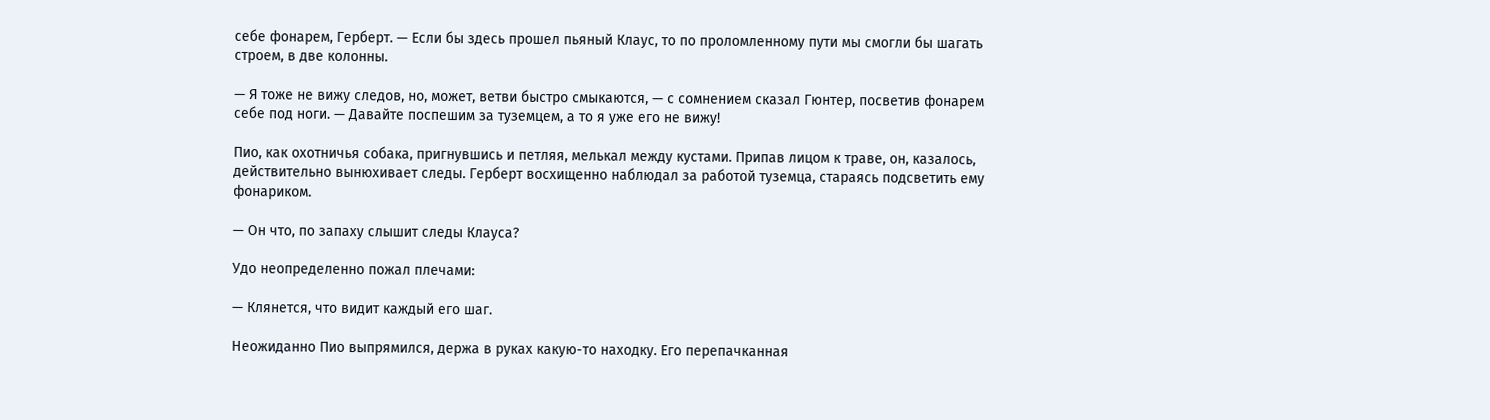себе фонарем, Герберт. — Если бы здесь прошел пьяный Клаус, то по проломленному пути мы смогли бы шагать строем, в две колонны.

— Я тоже не вижу следов, но, может, ветви быстро смыкаются, — с сомнением сказал Гюнтер, посветив фонарем себе под ноги. — Давайте поспешим за туземцем, а то я уже его не вижу!

Пио, как охотничья собака, пригнувшись и петляя, мелькал между кустами. Припав лицом к траве, он, казалось, действительно вынюхивает следы. Герберт восхищенно наблюдал за работой туземца, стараясь подсветить ему фонариком.

— Он что, по запаху слышит следы Клауса?

Удо неопределенно пожал плечами:

— Клянется, что видит каждый его шаг.

Неожиданно Пио выпрямился, держа в руках какую-то находку. Его перепачканная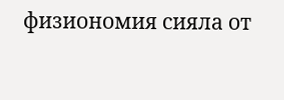физиономия сияла от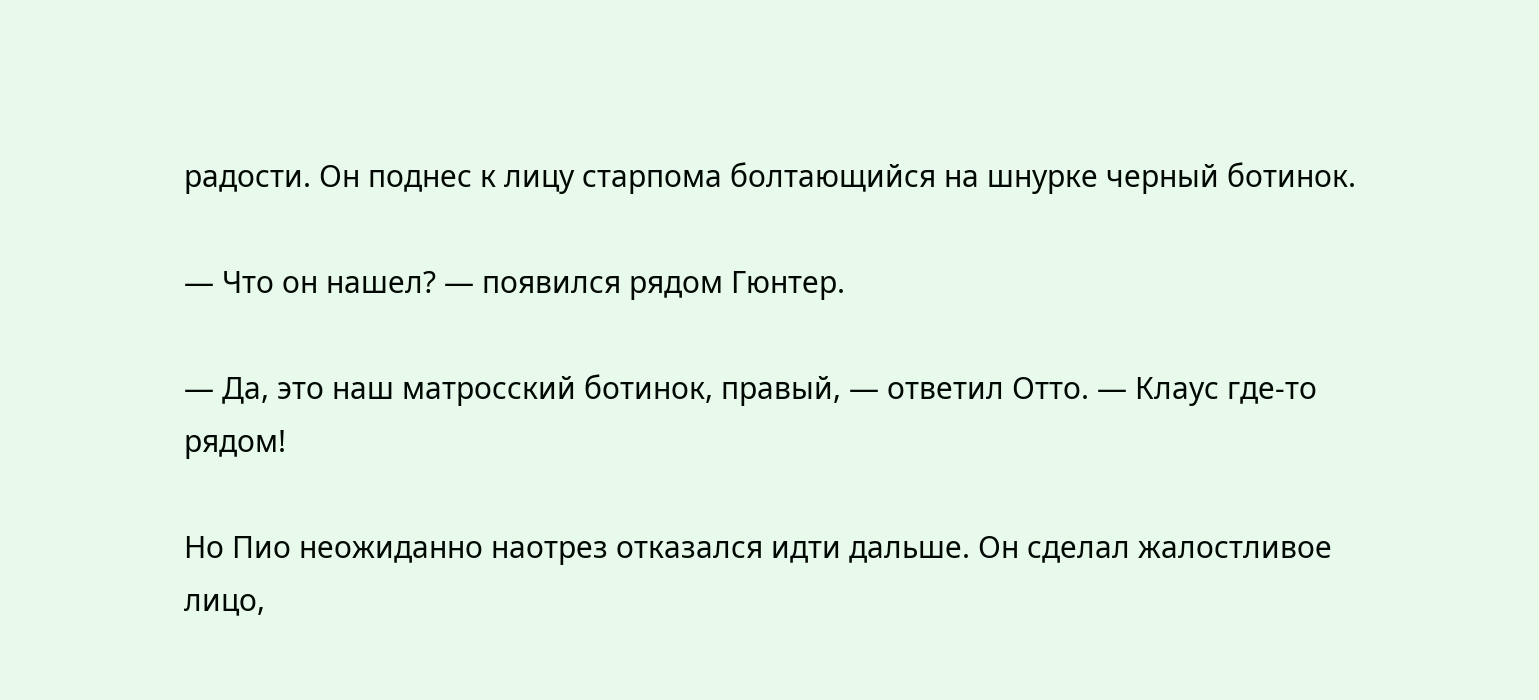радости. Он поднес к лицу старпома болтающийся на шнурке черный ботинок.

— Что он нашел? — появился рядом Гюнтер.

— Да, это наш матросский ботинок, правый, — ответил Отто. — Клаус где-то рядом!

Но Пио неожиданно наотрез отказался идти дальше. Он сделал жалостливое лицо,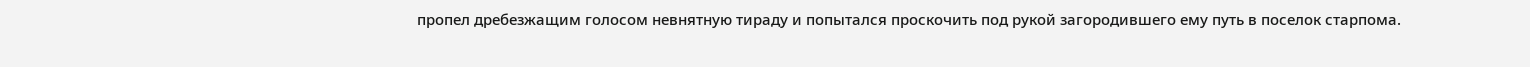пропел дребезжащим голосом невнятную тираду и попытался проскочить под рукой загородившего ему путь в поселок старпома.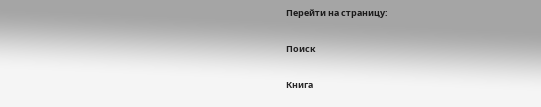Перейти на страницу:

Поиск

Книга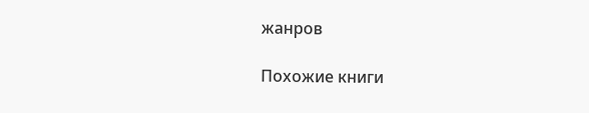жанров

Похожие книги